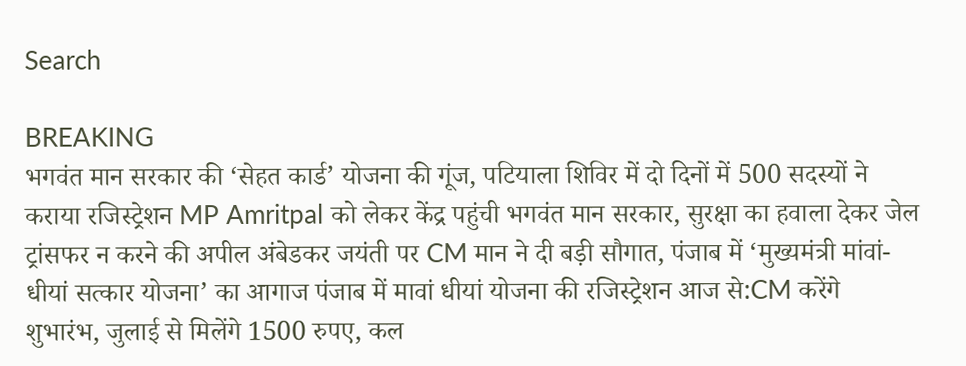Search

BREAKING
भगवंत मान सरकार की ‘सेहत कार्ड’ योजना की गूंज, पटियाला शिविर में दो दिनों में 500 सदस्यों ने कराया रजिस्ट्रेशन MP Amritpal को लेकर केंद्र पहुंची भगवंत मान सरकार, सुरक्षा का हवाला देकर जेल ट्रांसफर न करने की अपील अंबेडकर जयंती पर CM मान ने दी बड़ी सौगात, पंजाब में ‘मुख्यमंत्री मांवां-धीयां सत्कार योजना’ का आगाज पंजाब में मावां धीयां योजना की रजिस्ट्रेशन आज से:CM करेंगे शुभारंभ, जुलाई से मिलेंगे 1500 रुपए, कल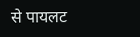से पायलट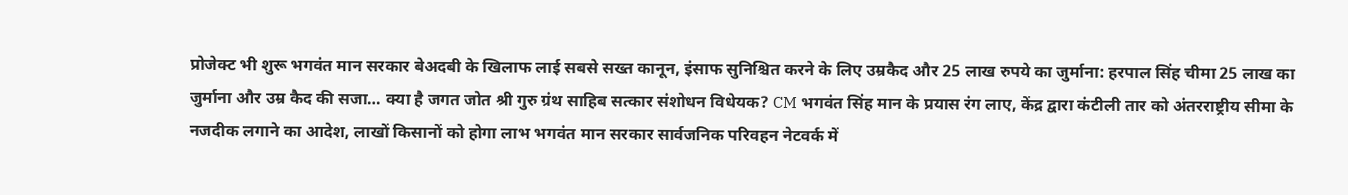प्रोजेक्ट भी शुरू भगवंत मान सरकार बेअदबी के खिलाफ लाई सबसे सख्त कानून, इंसाफ सुनिश्चित करने के लिए उम्रकैद और 25 लाख रुपये का जुर्माना: हरपाल सिंह चीमा 25 लाख का जुर्माना और उम्र कैद की सजा… क्या है जगत जोत श्री गुरु ग्रंथ साहिब सत्कार संशोधन विधेयक? CM भगवंत सिंह मान के प्रयास रंग लाए, केंद्र द्वारा कंटीली तार को अंतरराष्ट्रीय सीमा के नजदीक लगाने का आदेश, लाखों किसानों को होगा लाभ भगवंत मान सरकार सार्वजनिक परिवहन नेटवर्क में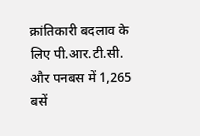क्रांतिकारी बदलाव के लिए पी.आर.टी.सी. और पनबस में 1,265 बसें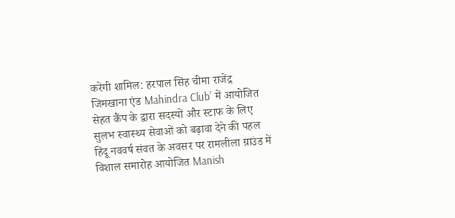करेगी शामिल: हरपाल सिंह चीमा राजेंद्र जिमखाना एंड Mahindra Club’ में आयोजित सेहत कैंप के द्वारा सदस्यों और स्टाफ के लिए सुलभ स्वास्थ्य सेवाओं को बढ़ावा देने की पहल हिंदू नववर्ष संवत के अवसर पर रामलीला ग्राउंड में विशाल समारोह आयोजित Manish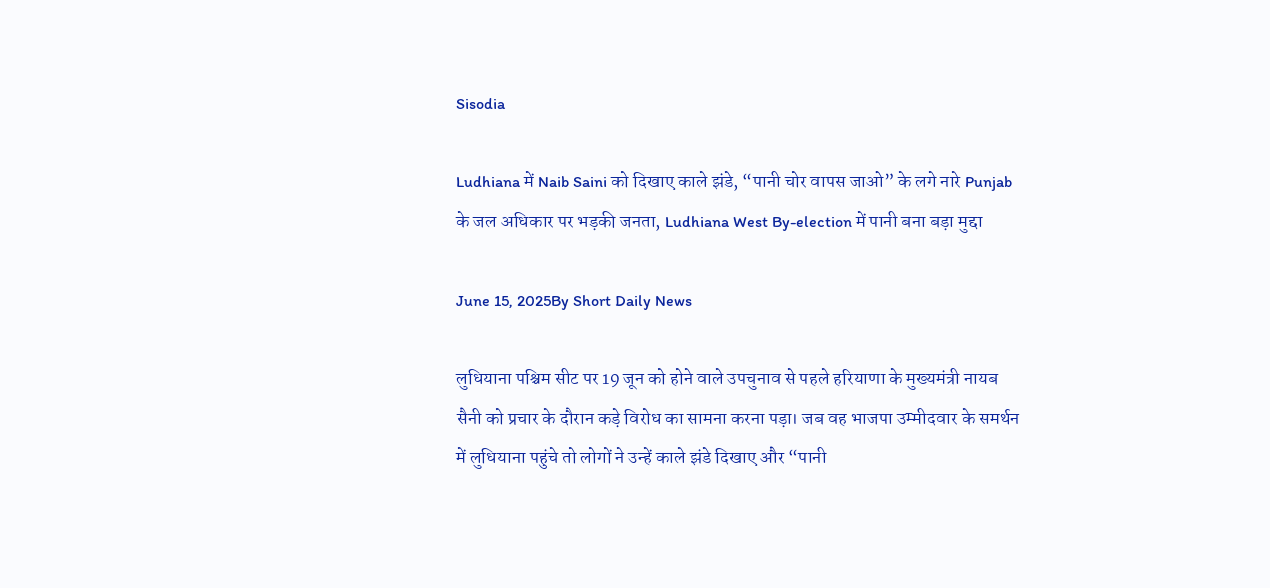Sisodia

Ludhiana में Naib Saini को दिखाए काले झंडे, “पानी चोर वापस जाओ” के लगे नारे Punjab के जल अधिकार पर भड़की जनता, Ludhiana West By-election में पानी बना बड़ा मुद्दा

June 15, 2025By Short Daily News

लुधियाना पश्चिम सीट पर 19 जून को होने वाले उपचुनाव से पहले हरियाणा के मुख्यमंत्री नायब सैनी को प्रचार के दौरान कड़े विरोध का सामना करना पड़ा। जब वह भाजपा उम्मीदवार के समर्थन में लुधियाना पहुंचे तो लोगों ने उन्हें काले झंडे दिखाए और “पानी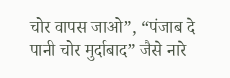चोर वापस जाओ”, “पंजाब दे पानी चोर मुर्दाबाद” जैसे नारे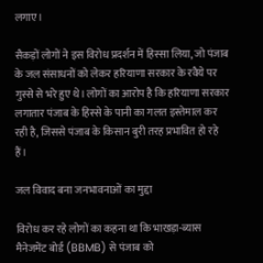लगाए।

सैकड़ों लोगों ने इस विरोध प्रदर्शन में हिस्सा लिया, जो पंजाब के जल संसाधनों को लेकर हरियाणा सरकार के रवैये पर गुस्से से भरे हुए थे। लोगों का आरोप है कि हरियाणा सरकार लगातार पंजाब के हिस्से के पानी का गलत इस्तेमाल कर रही है, जिससे पंजाब के किसान बुरी तरह प्रभावित हो रहे हैं।

जल विवाद बना जनभावनाओं का मुद्दा

विरोध कर रहे लोगों का कहना था कि भाखड़ा-ब्यास मैनेजमेंट बोर्ड (BBMB) से पंजाब को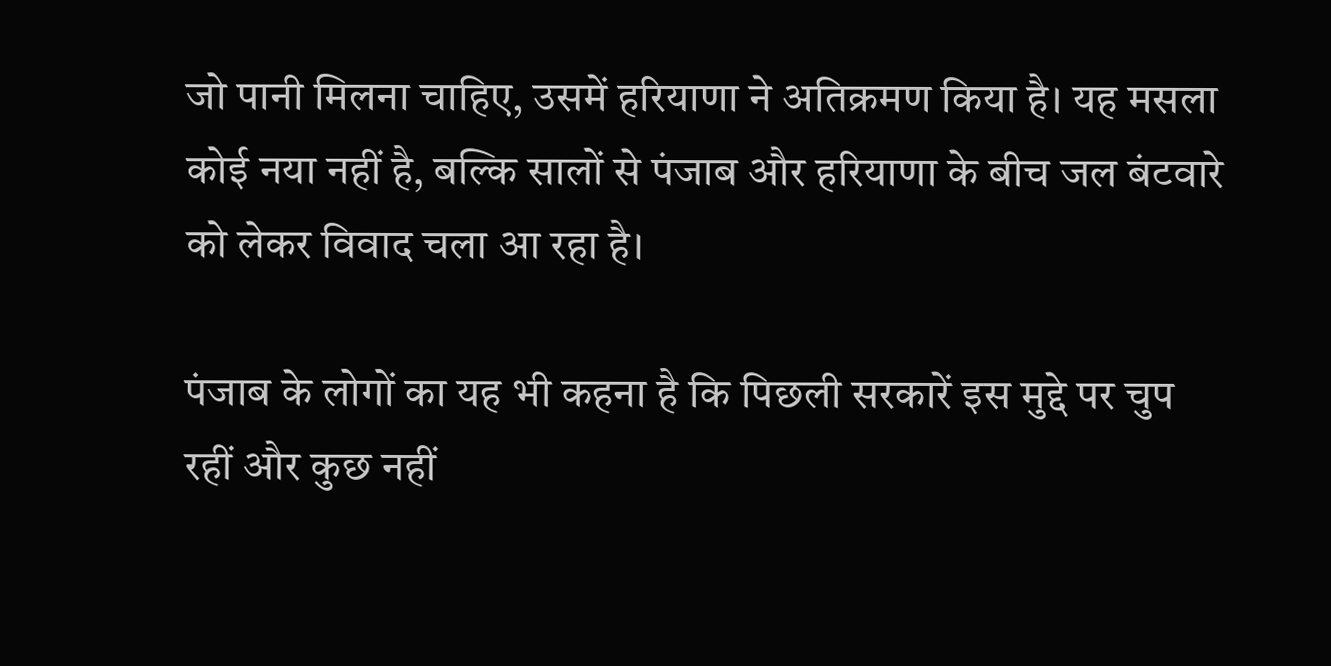जो पानी मिलना चाहिए, उसमें हरियाणा ने अतिक्रमण किया है। यह मसला कोई नया नहीं है, बल्कि सालों से पंजाब और हरियाणा के बीच जल बंटवारे को लेकर विवाद चला आ रहा है।

पंजाब के लोगों का यह भी कहना है कि पिछली सरकारें इस मुद्दे पर चुप रहीं और कुछ नहीं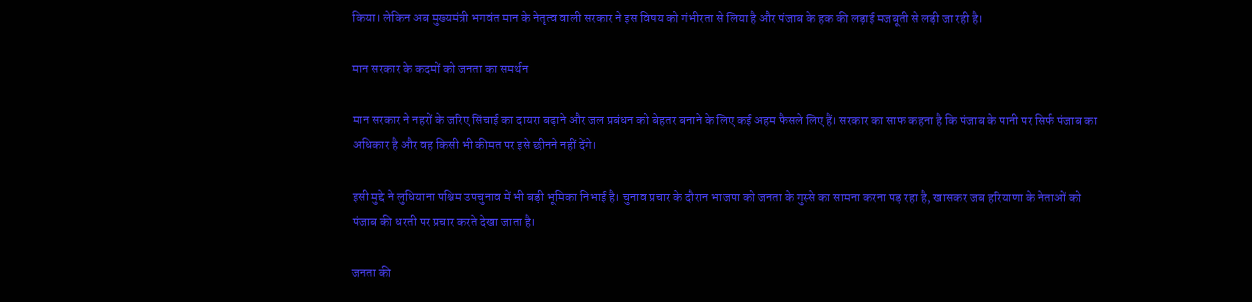किया। लेकिन अब मुख्यमंत्री भगवंत मान के नेतृत्व वाली सरकार ने इस विषय को गंभीरता से लिया है और पंजाब के हक की लड़ाई मजबूती से लड़ी जा रही है।

मान सरकार के कदमों को जनता का समर्थन

मान सरकार ने नहरों के जरिए सिंचाई का दायरा बढ़ाने और जल प्रबंधन को बेहतर बनाने के लिए कई अहम फैसले लिए हैं। सरकार का साफ कहना है कि पंजाब के पानी पर सिर्फ पंजाब का अधिकार है और वह किसी भी कीमत पर इसे छीनने नहीं देंगे।

इसी मुद्दे ने लुधियाना पश्चिम उपचुनाव में भी बड़ी भूमिका निभाई है। चुनाव प्रचार के दौरान भाजपा को जनता के गुस्से का सामना करना पड़ रहा है, खासकर जब हरियाणा के नेताओं को पंजाब की धरती पर प्रचार करते देखा जाता है।

जनता की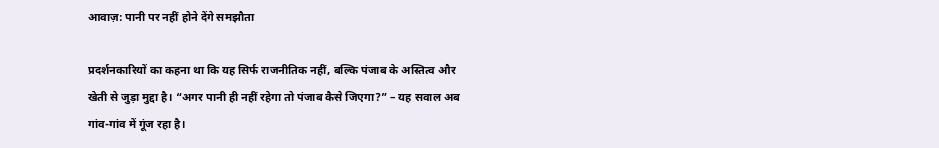आवाज़: पानी पर नहीं होने देंगे समझौता

प्रदर्शनकारियों का कहना था कि यह सिर्फ राजनीतिक नहीं, बल्कि पंजाब के अस्तित्व और खेती से जुड़ा मुद्दा है। “अगर पानी ही नहीं रहेगा तो पंजाब कैसे जिएगा?” – यह सवाल अब गांव-गांव में गूंज रहा है।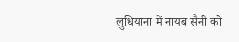लुधियाना में नायब सैनी को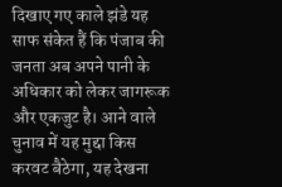दिखाए गए काले झंडे यह साफ संकेत हैं कि पंजाब की जनता अब अपने पानी के अधिकार को लेकर जागरूक और एकजुट है। आने वाले चुनाव में यह मुद्दा किस करवट बैठेगा, यह देखना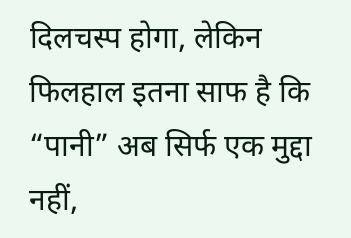दिलचस्प होगा, लेकिन फिलहाल इतना साफ है कि “पानी” अब सिर्फ एक मुद्दा नहीं,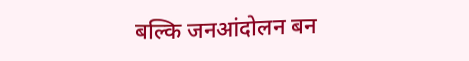बल्कि जनआंदोलन बन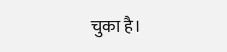चुका है।